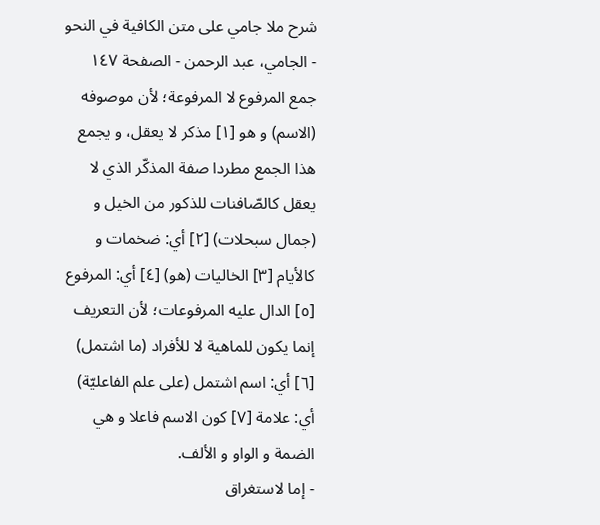شرح ملا جامي على متن الكافية في النحو - الجامي، عبد الرحمن - الصفحة ١٤٧
جمع المرفوع لا المرفوعة؛ لأن موصوفه (الاسم) و هو [١] مذكر لا يعقل، و يجمع هذا الجمع مطردا صفة المذكّر الذي لا يعقل كالصّافنات للذكور من الخيل و (جمال سبحلات) [٢] أي: ضخمات و كالأيام [٣] الخاليات (هو) [٤] أي: المرفوع [٥] الدال عليه المرفوعات؛ لأن التعريف إنما يكون للماهية لا للأفراد (ما اشتمل) [٦] أي: اسم اشتمل (على علم الفاعليّة) أي: علامة [٧] كون الاسم فاعلا و هي الضمة و الواو و الألف.
- إما لاستغراق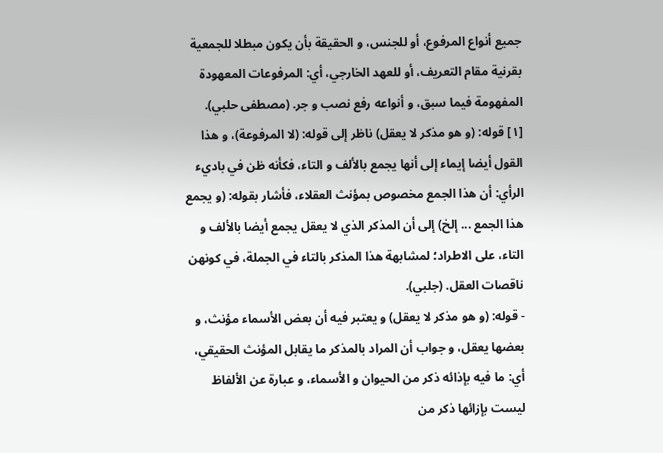جميع أنواع المرفوع، أو للجنس، و الحقيقة بأن يكون مبطلا للجمعية بقرنية مقام التعريف، أو للعهد الخارجي، أي: المرفوعات المعهودة المفهومة فيما سبق، و أنواعه رفع نصب و جر. (مصطفى حلبي).
[١] قوله: (و هو مذكر لا يعقل) ناظر إلى قوله: (لا المرفوعة)، و هذا القول أيضا إيماء إلى أنها يجمع بالألف و التاء، فكأنه ظن في باديء الرأي: أن هذا الجمع مخصوص بمؤنث العقلاء، فأشار بقوله: (و يجمع هذا الجمع ... إلخ) إلى أن المذكر الذي لا يعقل يجمع أيضا بالألف و التاء، على الاطراد؛ لمشابهة هذا المذكر بالتاء في الجملة، في كونهن ناقصات العقل. (جلبي).
- قوله: (و هو مذكر لا يعقل) و يعتبر فيه أن بعض الأسماء مؤنث، و بعضها يعقل، و جواب أن المراد بالمذكر ما يقابل المؤنث الحقيقي، أي: ما فيه بإذائه ذكر من الحيوان و الأسماء، و عبارة عن الألفاظ ليست بإزائها ذكر من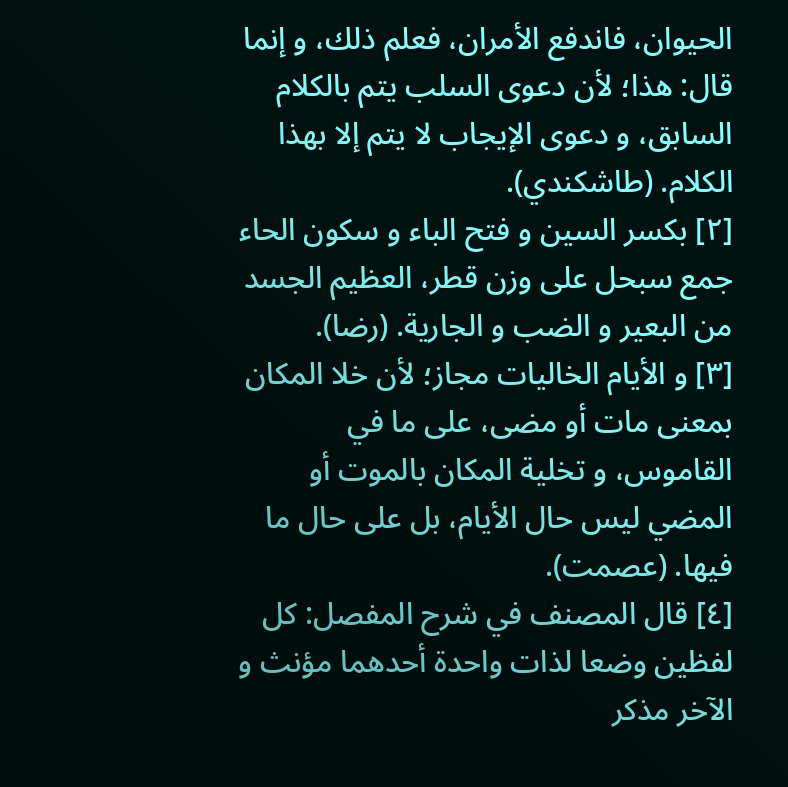الحيوان، فاندفع الأمران، فعلم ذلك، و إنما قال: هذا؛ لأن دعوى السلب يتم بالكلام السابق، و دعوى الإيجاب لا يتم إلا بهذا الكلام. (طاشكندي).
[٢] بكسر السين و فتح الباء و سكون الحاء جمع سبحل على وزن قطر، العظيم الجسد من البعير و الضب و الجارية. (رضا).
[٣] و الأيام الخاليات مجاز؛ لأن خلا المكان بمعنى مات أو مضى، على ما في القاموس، و تخلية المكان بالموت أو المضي ليس حال الأيام، بل على حال ما فيها. (عصمت).
[٤] قال المصنف في شرح المفصل: كل لفظين وضعا لذات واحدة أحدهما مؤنث و الآخر مذكر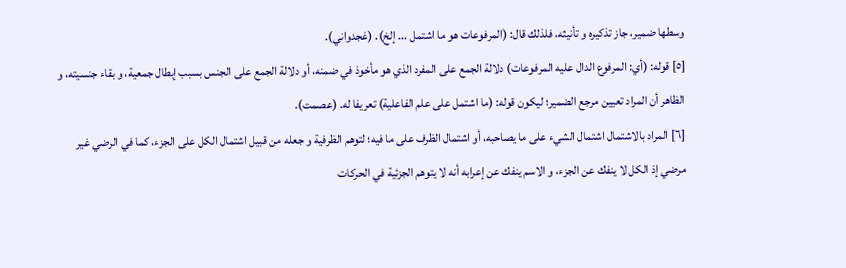وسطها ضمير، جاز تذكيره و تأنيثه، فلذلك قال: (المرفوعات هو ما اشتمل ... إلخ). (غجدواني).
[٥] قوله: (أي: المرفوع الدال عليه المرفوعات) دلالة الجمع على المفرد الذي هو مأخوذ في ضمنه، أو دلالة الجمع على الجنس بسبب إبطال جمعية، و بقاء جنسيته، و الظاهر أن المراد تعيين مرجع الضمير؛ ليكون قوله: (ما اشتمل على علم الفاعلية) تعريفا له. (عصمت).
[٦] المراد بالاشتمال اشتمال الشيء على ما يصاحبه، أو اشتمال الظرف على ما فيه؛ لتوهم الظرفية و جعله من قبيل اشتمال الكل على الجزء، كما في الرضي غير مرضي إذ الكل لا ينفك عن الجزء، و الاسم ينفك عن إعرابه أنه لا يتوهم الجزئية في الحركات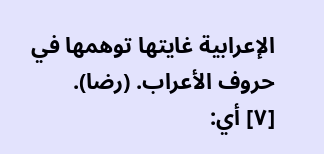الإعرابية غايتها توهمها في حروف الأعراب. (رضا).
[٧] أي: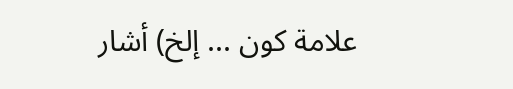علامة كون ... إلخ) أشار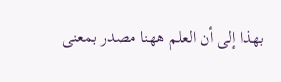بهذا إلى أن العلم ههنا مصدر بمعنى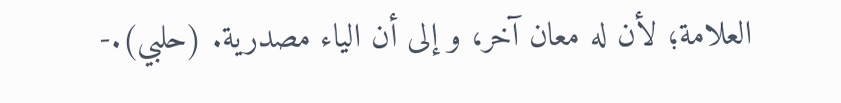العلامة؛ لأن له معان آخر، و إلى أن الياء مصدرية. (حلبي).-